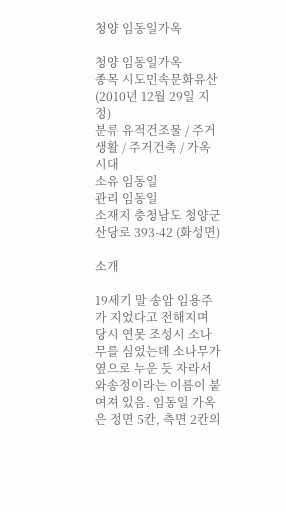청양 임동일가옥

청양 임동일가옥
종목 시도민속문화유산 (2010년 12월 29일 지정)
분류 유적건조물 / 주거생활 / 주거건축 / 가옥
시대
소유 임동일
관리 임동일
소재지 충청남도 청양군 산당로 393-42 (화성면)

소개

19세기 말 송암 임용주가 지었다고 전해지며 당시 연못 조성시 소나무를 심었는데 소나무가 옆으로 누운 듯 자라서 와송정이라는 이름이 붙여져 있음. 임동일 가옥은 정면 5칸, 측면 2칸의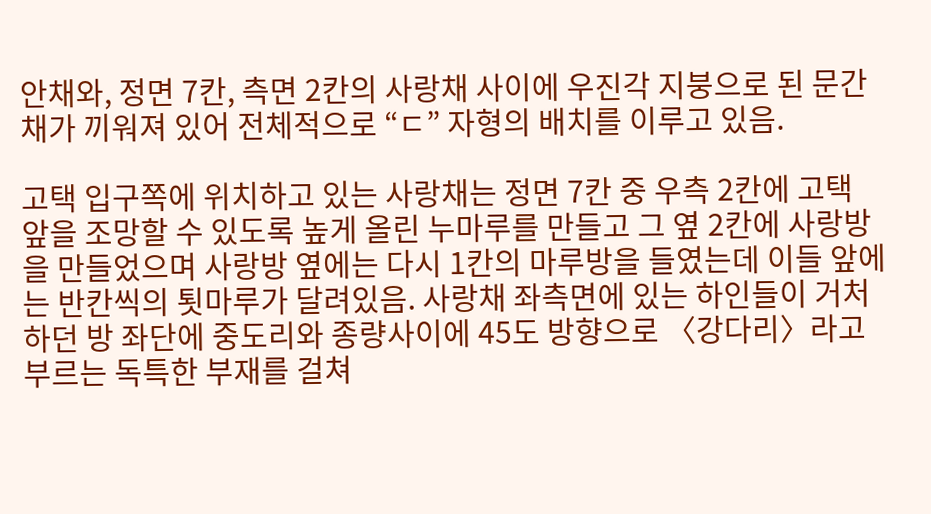안채와, 정면 7칸, 측면 2칸의 사랑채 사이에 우진각 지붕으로 된 문간채가 끼워져 있어 전체적으로 “ㄷ” 자형의 배치를 이루고 있음.

고택 입구쪽에 위치하고 있는 사랑채는 정면 7칸 중 우측 2칸에 고택 앞을 조망할 수 있도록 높게 올린 누마루를 만들고 그 옆 2칸에 사랑방을 만들었으며 사랑방 옆에는 다시 1칸의 마루방을 들였는데 이들 앞에는 반칸씩의 툇마루가 달려있음. 사랑채 좌측면에 있는 하인들이 거처하던 방 좌단에 중도리와 종량사이에 45도 방향으로 〈강다리〉라고 부르는 독특한 부재를 걸쳐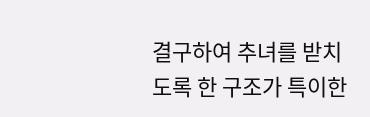결구하여 추녀를 받치도록 한 구조가 특이한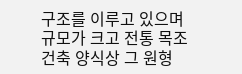구조를 이루고 있으며 규모가 크고 전통 목조건축 양식상 그 원형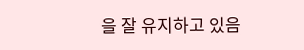을 잘 유지하고 있음